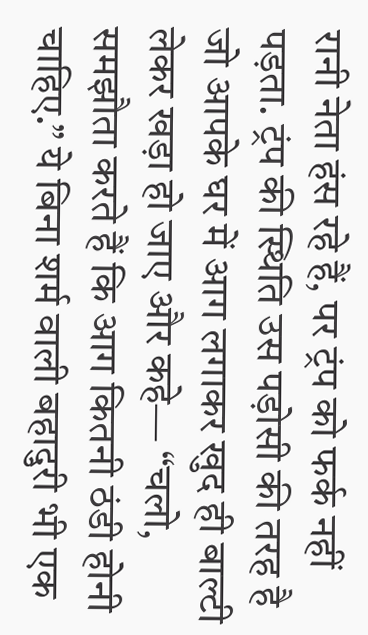रानी नेता हंस रहे हैं, पर ट्रंप को फर्क नहीं पड़ता. ट्रंप की स्थिति उस पड़ोसी की तरह है जो आपके घर में आग लगाकर खुद ही बाल्टी लेकर खड़ा हो जाए और कहे— “चलो, समझौता करते हैं कि आग कितनी ठंडी होनी चाहिए.” ये बिना शर्म वाली बहादुरी भी एक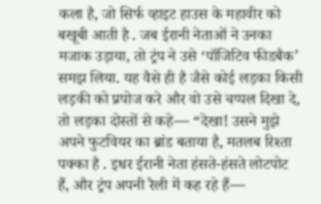कला है, जो सिर्फ व्हाइट हाउस के महावीर को बखूबी आती है . जब ईरानी नेताओं ने उनका मजाक उड़ाया, तो ट्रंप ने उसे ‘पॉजिटिव फीडबैक’ समझ लिया. यह वैसे ही है जैसे कोई लड़का किसी लड़की को प्रपोज करे और वो उसे चप्पल दिखा दे, तो लड़का दोस्तों से कहे— “देखा! उसने मुझे अपने फुटवियर का ब्रांड बताया है, मतलब रिश्ता पक्का है . इधर ईरानी नेता हंसते-हंसते लोटपोट हैं, और ट्रंप अपनी रैली में कह रहे हैं—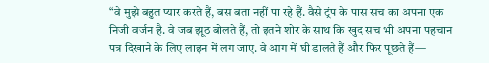“वे मुझे बहुत प्यार करते हैं, बस बता नहीं पा रहे हैं. वैसे ट्रंप के पास सच का अपना एक निजी वर्जन है. वे जब झूठ बोलते हैं, तो इतने शोर के साथ कि खुद सच भी अपना पहचान पत्र दिखाने के लिए लाइन में लग जाए. वे आग में घी डालते हैं और फिर पूछते हैं—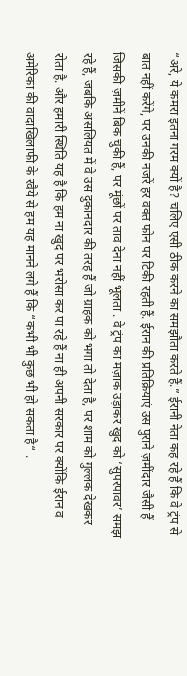“अरे, ये कमरा इतना गरम क्यों है? चलिए एसी ठीक करने का समझौता करते हैं.” ईरानी नेता कह रहे हैं कि वे ट्रंप से बात नहीं करेंगे, पर उनकी नजरें हर वक्त फोन पर टिकी रहती हैं. ईरान की प्रतिक्रियाएं उस पुराने ज़मींदार जैसी हैं जिसकी ज़मीनें बिक चुकी हैं, पर मूंछों पर ताव देना नहीं भूलता . वे ट्रंप का मज़ाक उड़ाकर खुद को ‘सुपरपावर’ समझ रहे हैं, जबकि असलियत में वे उस दुकानदार की तरह हैं जो ग्राहक को भगा तो देता है, पर शाम को गुल्लक देखकर रोता है. और हमारी स्थिति यह है कि हम ना खुद पर भरोसा कर पा रहे हैं ना ही अपनी सरकार पर क्योंकि ईरान व अमेरिका की वादाखिलाफी के रवैये से हम यह मानने लगे हैं कि “कभी भी कुछ भी हो सकता है“ .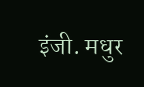इंजी. मधुर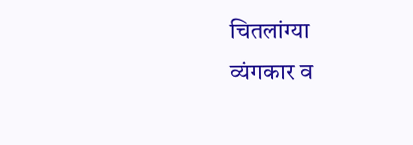चितलांग्या
व्यंगकार व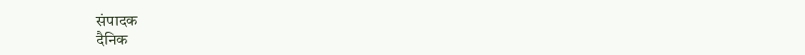संपादक
दैनिक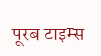पूरब टाइम्स